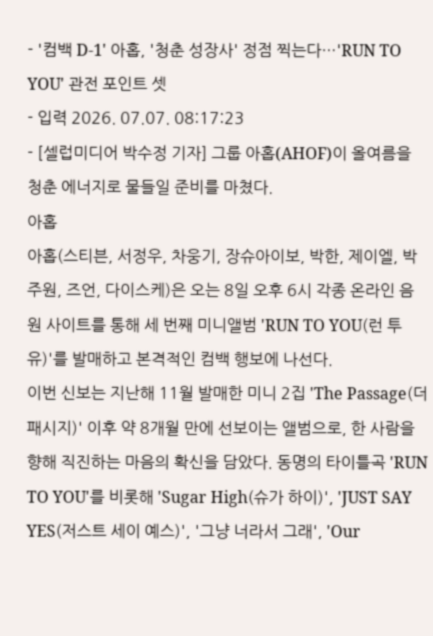- '컴백 D-1' 아홉, '청춘 성장사' 정점 찍는다…'RUN TO YOU' 관전 포인트 셋
- 입력 2026. 07.07. 08:17:23
- [셀럽미디어 박수정 기자] 그룹 아홉(AHOF)이 올여름을 청춘 에너지로 물들일 준비를 마쳤다.
아홉
아홉(스티븐, 서정우, 차웅기, 장슈아이보, 박한, 제이엘, 박주원, 즈언, 다이스케)은 오는 8일 오후 6시 각종 온라인 음원 사이트를 통해 세 번째 미니앨범 'RUN TO YOU(런 투 유)'를 발매하고 본격적인 컴백 행보에 나선다.
이번 신보는 지난해 11월 발매한 미니 2집 'The Passage(더 패시지)' 이후 약 8개월 만에 선보이는 앨범으로, 한 사람을 향해 직진하는 마음의 확신을 담았다. 동명의 타이틀곡 'RUN TO YOU'를 비롯해 'Sugar High(슈가 하이)', 'JUST SAY YES(저스트 세이 예스)', '그냥 너라서 그래', 'Our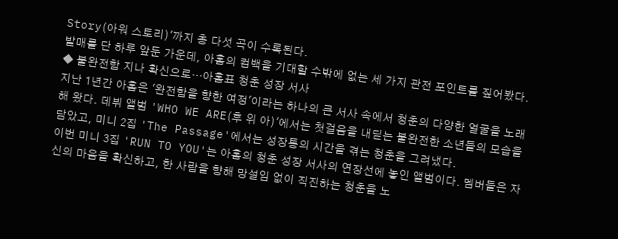Story(아워 스토리)'까지 총 다섯 곡이 수록된다.
발매를 단 하루 앞둔 가운데, 아홉의 컴백을 기대할 수밖에 없는 세 가지 관전 포인트를 짚어봤다.
◆ 불완전함 지나 확신으로…아홉표 청춘 성장 서사
지난 1년간 아홉은 '완전함을 향한 여정'이라는 하나의 큰 서사 속에서 청춘의 다양한 얼굴을 노래해 왔다. 데뷔 앨범 'WHO WE ARE(후 위 아)'에서는 첫걸음을 내딛는 불완전한 소년들의 모습을 담았고, 미니 2집 'The Passage'에서는 성장통의 시간을 겪는 청춘을 그려냈다.
이번 미니 3집 'RUN TO YOU'는 아홉의 청춘 성장 서사의 연장선에 놓인 앨범이다. 멤버들은 자신의 마음을 확신하고, 한 사람을 향해 망설임 없이 직진하는 청춘을 노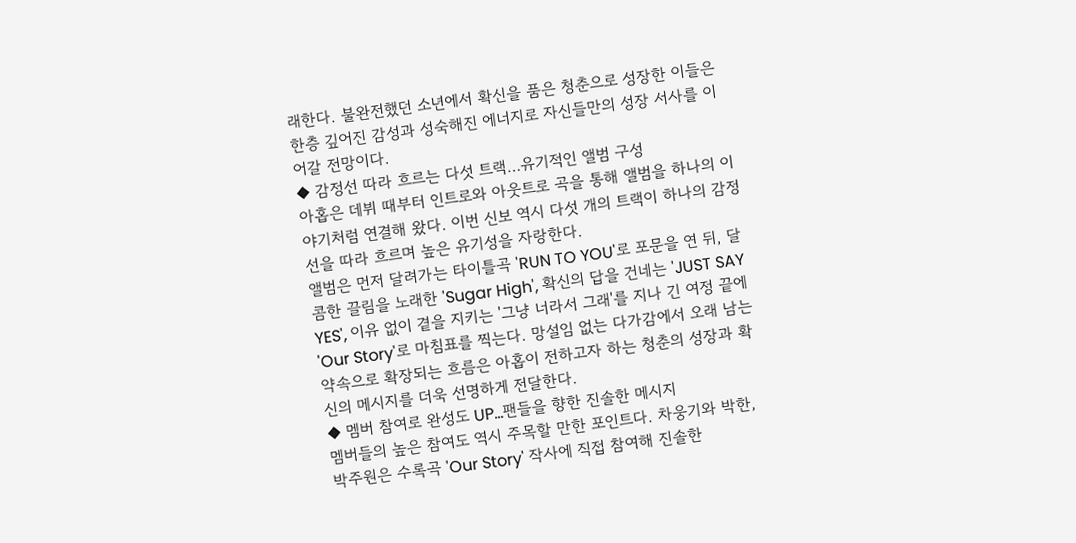래한다. 불완전했던 소년에서 확신을 품은 청춘으로 성장한 이들은 한층 깊어진 감성과 성숙해진 에너지로 자신들만의 성장 서사를 이어갈 전망이다.
◆ 감정선 따라 흐르는 다섯 트랙…유기적인 앨범 구성
아홉은 데뷔 때부터 인트로와 아웃트로 곡을 통해 앨범을 하나의 이야기처럼 연결해 왔다. 이번 신보 역시 다섯 개의 트랙이 하나의 감정선을 따라 흐르며 높은 유기성을 자랑한다.
앨범은 먼저 달려가는 타이틀곡 'RUN TO YOU'로 포문을 연 뒤, 달콤한 끌림을 노래한 'Sugar High', 확신의 답을 건네는 'JUST SAY YES', 이유 없이 곁을 지키는 '그냥 너라서 그래'를 지나 긴 여정 끝에 'Our Story'로 마침표를 찍는다. 망설임 없는 다가감에서 오래 남는 약속으로 확장되는 흐름은 아홉이 전하고자 하는 청춘의 성장과 확신의 메시지를 더욱 선명하게 전달한다.
◆ 멤버 참여로 완성도 UP…팬들을 향한 진솔한 메시지
멤버들의 높은 참여도 역시 주목할 만한 포인트다. 차웅기와 박한, 박주원은 수록곡 'Our Story' 작사에 직접 참여해 진솔한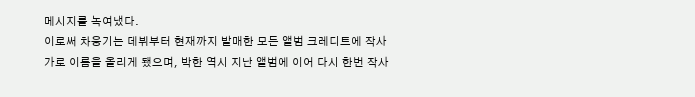메시지를 녹여냈다.
이로써 차웅기는 데뷔부터 현재까지 발매한 모든 앨범 크레디트에 작사가로 이름을 올리게 됐으며, 박한 역시 지난 앨범에 이어 다시 한번 작사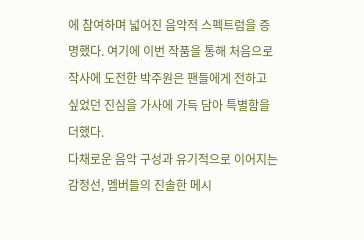에 참여하며 넓어진 음악적 스펙트럼을 증명했다. 여기에 이번 작품을 통해 처음으로 작사에 도전한 박주원은 팬들에게 전하고 싶었던 진심을 가사에 가득 담아 특별함을 더했다.
다채로운 음악 구성과 유기적으로 이어지는 감정선, 멤버들의 진솔한 메시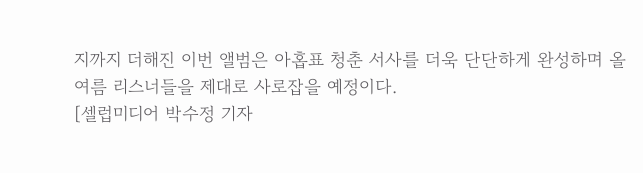지까지 더해진 이번 앨범은 아홉표 청춘 서사를 더욱 단단하게 완성하며 올여름 리스너들을 제대로 사로잡을 예정이다.
[셀럽미디어 박수정 기자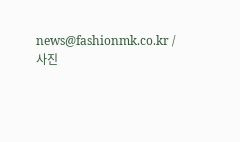news@fashionmk.co.kr / 사진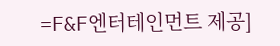=F&F엔터테인먼트 제공]